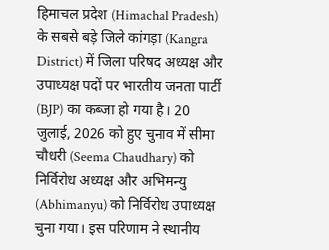हिमाचल प्रदेश (Himachal Pradesh) के सबसे बड़े जिले कांगड़ा (Kangra District) में जिला परिषद अध्यक्ष और उपाध्यक्ष पदों पर भारतीय जनता पार्टी (BJP) का कब्जा हो गया है। 20 जुलाई, 2026 को हुए चुनाव में सीमा चौधरी (Seema Chaudhary) को निर्विरोध अध्यक्ष और अभिमन्यु (Abhimanyu) को निर्विरोध उपाध्यक्ष चुना गया। इस परिणाम ने स्थानीय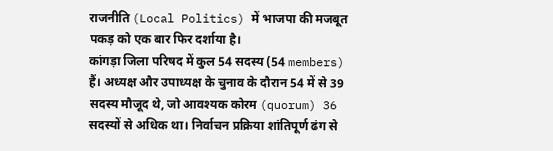राजनीति (Local Politics) में भाजपा की मजबूत पकड़ को एक बार फिर दर्शाया है।
कांगड़ा जिला परिषद में कुल 54 सदस्य (54 members) हैं। अध्यक्ष और उपाध्यक्ष के चुनाव के दौरान 54 में से 39 सदस्य मौजूद थे, जो आवश्यक कोरम (quorum) 36 सदस्यों से अधिक था। निर्वाचन प्रक्रिया शांतिपूर्ण ढंग से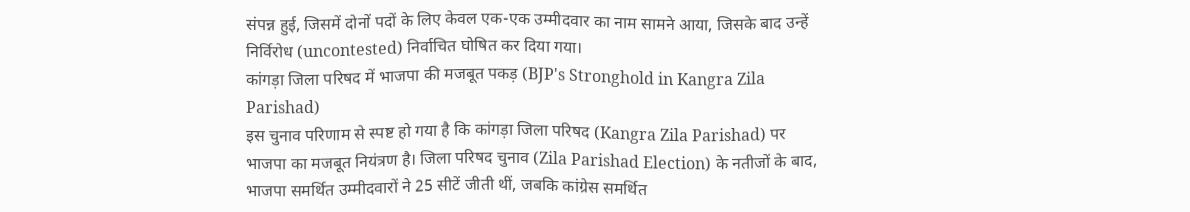संपन्न हुई, जिसमें दोनों पदों के लिए केवल एक-एक उम्मीदवार का नाम सामने आया, जिसके बाद उन्हें निर्विरोध (uncontested) निर्वाचित घोषित कर दिया गया।
कांगड़ा जिला परिषद में भाजपा की मजबूत पकड़ (BJP's Stronghold in Kangra Zila Parishad)
इस चुनाव परिणाम से स्पष्ट हो गया है कि कांगड़ा जिला परिषद (Kangra Zila Parishad) पर भाजपा का मजबूत नियंत्रण है। जिला परिषद चुनाव (Zila Parishad Election) के नतीजों के बाद, भाजपा समर्थित उम्मीदवारों ने 25 सीटें जीती थीं, जबकि कांग्रेस समर्थित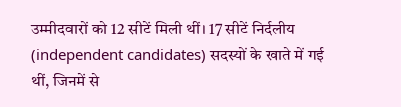उम्मीदवारों को 12 सीटें मिली थीं। 17 सीटें निर्दलीय (independent candidates) सदस्यों के खाते में गई थीं, जिनमें से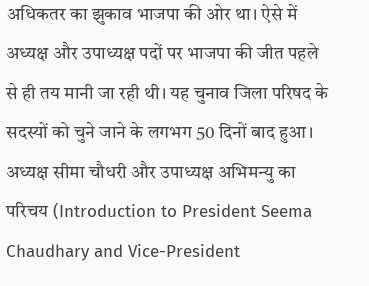अधिकतर का झुकाव भाजपा की ओर था। ऐसे में अध्यक्ष और उपाध्यक्ष पदों पर भाजपा की जीत पहले से ही तय मानी जा रही थी। यह चुनाव जिला परिषद के सदस्यों को चुने जाने के लगभग 50 दिनों बाद हुआ।
अध्यक्ष सीमा चौधरी और उपाध्यक्ष अभिमन्यु का परिचय (Introduction to President Seema Chaudhary and Vice-President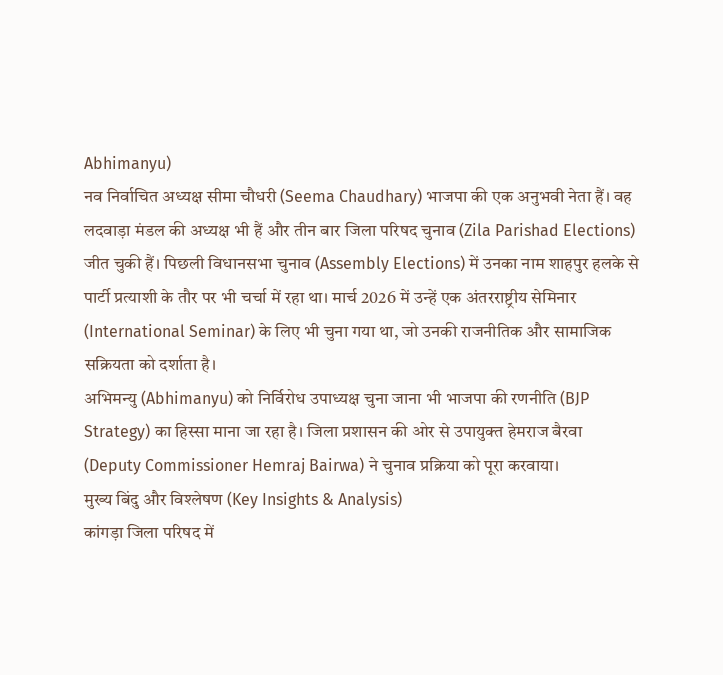Abhimanyu)
नव निर्वाचित अध्यक्ष सीमा चौधरी (Seema Chaudhary) भाजपा की एक अनुभवी नेता हैं। वह लदवाड़ा मंडल की अध्यक्ष भी हैं और तीन बार जिला परिषद चुनाव (Zila Parishad Elections) जीत चुकी हैं। पिछली विधानसभा चुनाव (Assembly Elections) में उनका नाम शाहपुर हलके से पार्टी प्रत्याशी के तौर पर भी चर्चा में रहा था। मार्च 2026 में उन्हें एक अंतरराष्ट्रीय सेमिनार (International Seminar) के लिए भी चुना गया था, जो उनकी राजनीतिक और सामाजिक सक्रियता को दर्शाता है।
अभिमन्यु (Abhimanyu) को निर्विरोध उपाध्यक्ष चुना जाना भी भाजपा की रणनीति (BJP Strategy) का हिस्सा माना जा रहा है। जिला प्रशासन की ओर से उपायुक्त हेमराज बैरवा (Deputy Commissioner Hemraj Bairwa) ने चुनाव प्रक्रिया को पूरा करवाया।
मुख्य बिंदु और विश्लेषण (Key Insights & Analysis)
कांगड़ा जिला परिषद में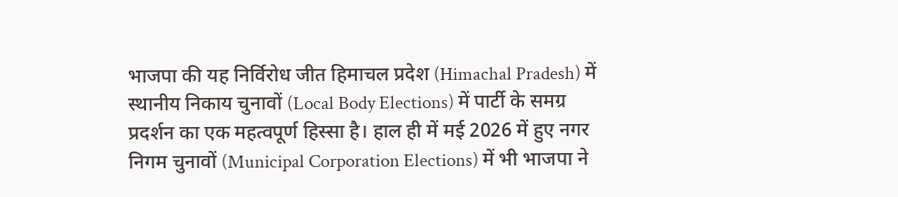भाजपा की यह निर्विरोध जीत हिमाचल प्रदेश (Himachal Pradesh) में स्थानीय निकाय चुनावों (Local Body Elections) में पार्टी के समग्र प्रदर्शन का एक महत्वपूर्ण हिस्सा है। हाल ही में मई 2026 में हुए नगर निगम चुनावों (Municipal Corporation Elections) में भी भाजपा ने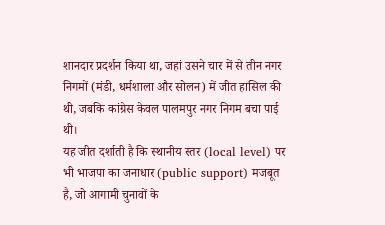शानदार प्रदर्शन किया था, जहां उसने चार में से तीन नगर निगमों (मंडी, धर्मशाला और सोलन) में जीत हासिल की थी, जबकि कांग्रेस केवल पालमपुर नगर निगम बचा पाई थी।
यह जीत दर्शाती है कि स्थानीय स्तर (local level) पर भी भाजपा का जनाधार (public support) मजबूत है, जो आगामी चुनावों के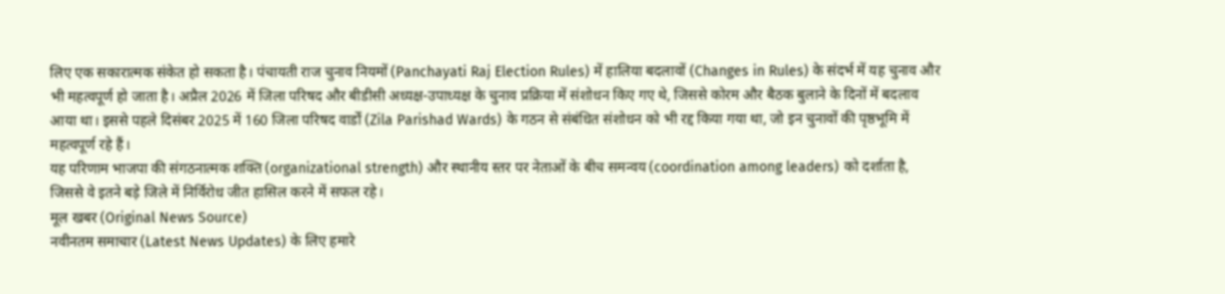लिए एक सकारात्मक संकेत हो सकता है। पंचायती राज चुनाव नियमों (Panchayati Raj Election Rules) में हालिया बदलावों (Changes in Rules) के संदर्भ में यह चुनाव और भी महत्वपूर्ण हो जाता है। अप्रैल 2026 में जिला परिषद और बीडीसी अध्यक्ष-उपाध्यक्ष के चुनाव प्रक्रिया में संशोधन किए गए थे, जिससे कोरम और बैठक बुलाने के दिनों में बदलाव आया था। इससे पहले दिसंबर 2025 में 160 जिला परिषद वार्डों (Zila Parishad Wards) के गठन से संबंधित संशोधन को भी रद्द किया गया था, जो इन चुनावों की पृष्ठभूमि में महत्वपूर्ण रहे हैं।
यह परिणाम भाजपा की संगठनात्मक शक्ति (organizational strength) और स्थानीय स्तर पर नेताओं के बीच समन्वय (coordination among leaders) को दर्शाता है, जिससे वे इतने बड़े जिले में निर्विरोध जीत हासिल करने में सफल रहे।
मूल खबर (Original News Source)
नवीनतम समाचार (Latest News Updates) के लिए हमारे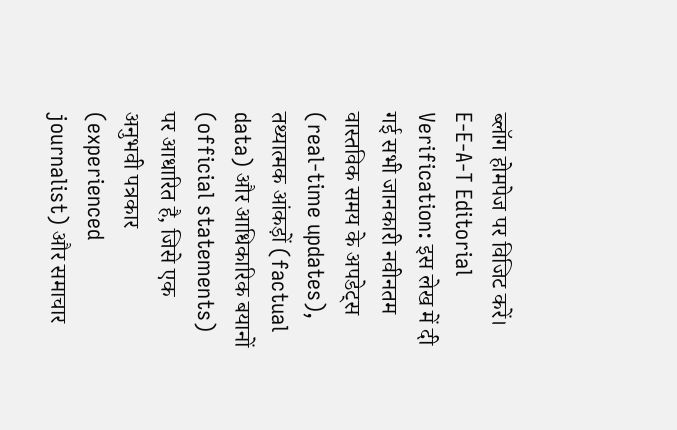ब्लॉग होमपेज पर विजिट करें।
E-E-A-T Editorial Verification: इस लेख में दी गई सभी जानकारी नवीनतम वास्तविक समय के अपडेट्स (real-time updates), तथ्यात्मक आंकड़ों (factual data) और आधिकारिक बयानों (official statements) पर आधारित है, जिसे एक अनुभवी पत्रकार (experienced journalist) और समाचार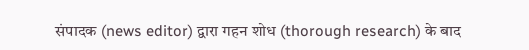संपादक (news editor) द्वारा गहन शोध (thorough research) के बाद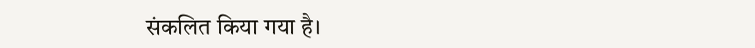संकलित किया गया है।